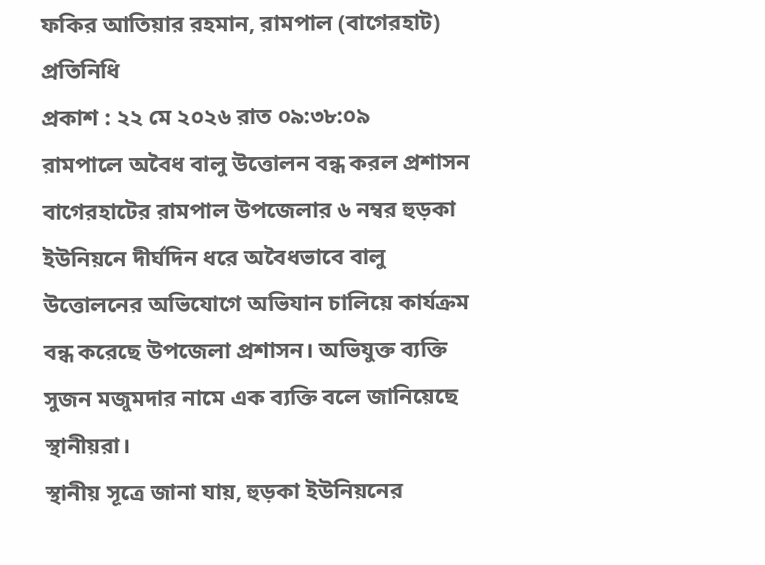ফকির আতিয়ার রহমান, রামপাল (বাগেরহাট) প্রতিনিধি
প্রকাশ : ২২ মে ২০২৬ রাত ০৯:৩৮:০৯
রামপালে অবৈধ বালু উত্তোলন বন্ধ করল প্রশাসন
বাগেরহাটের রামপাল উপজেলার ৬ নম্বর হুড়কা ইউনিয়নে দীর্ঘদিন ধরে অবৈধভাবে বালু উত্তোলনের অভিযোগে অভিযান চালিয়ে কার্যক্রম বন্ধ করেছে উপজেলা প্রশাসন। অভিযুক্ত ব্যক্তি সুজন মজুমদার নামে এক ব্যক্তি বলে জানিয়েছে স্থানীয়রা।
স্থানীয় সূত্রে জানা যায়, হুড়কা ইউনিয়নের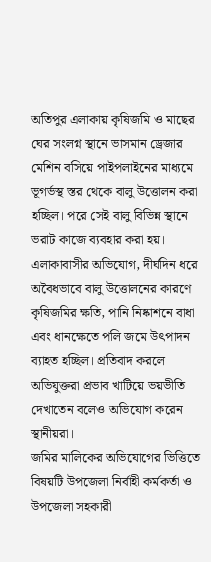অতিপুর এলাকায় কৃষিজমি ও মাছের ঘের সংলগ্ন স্থানে ভাসমান ড্রেজার মেশিন বসিয়ে পাইপলাইনের মাধ্যমে ভূগর্ভস্থ স্তর থেকে বালু উত্তোলন করা হচ্ছিল। পরে সেই বালু বিভিন্ন স্থানে ভরাট কাজে ব্যবহার করা হয়।
এলাকাবাসীর অভিযোগ, দীর্ঘদিন ধরে অবৈধভাবে বালু উত্তোলনের কারণে কৃষিজমির ক্ষতি, পানি নিষ্কাশনে বাধা এবং ধানক্ষেতে পলি জমে উৎপাদন ব্যাহত হচ্ছিল। প্রতিবাদ করলে অভিযুক্তরা প্রভাব খাটিয়ে ভয়ভীতি দেখাতেন বলেও অভিযোগ করেন স্থানীয়রা।
জমির মালিকের অভিযোগের ভিত্তিতে বিষয়টি উপজেলা নির্বাহী কর্মকর্তা ও উপজেলা সহকারী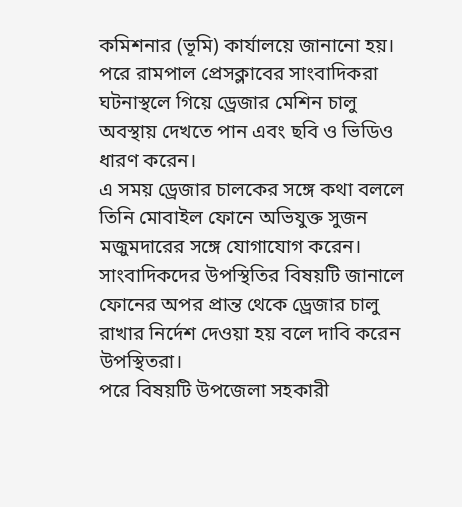কমিশনার (ভূমি) কার্যালয়ে জানানো হয়। পরে রামপাল প্রেসক্লাবের সাংবাদিকরা ঘটনাস্থলে গিয়ে ড্রেজার মেশিন চালু অবস্থায় দেখতে পান এবং ছবি ও ভিডিও ধারণ করেন।
এ সময় ড্রেজার চালকের সঙ্গে কথা বললে তিনি মোবাইল ফোনে অভিযুক্ত সুজন মজুমদারের সঙ্গে যোগাযোগ করেন। সাংবাদিকদের উপস্থিতির বিষয়টি জানালে ফোনের অপর প্রান্ত থেকে ড্রেজার চালু রাখার নির্দেশ দেওয়া হয় বলে দাবি করেন উপস্থিতরা।
পরে বিষয়টি উপজেলা সহকারী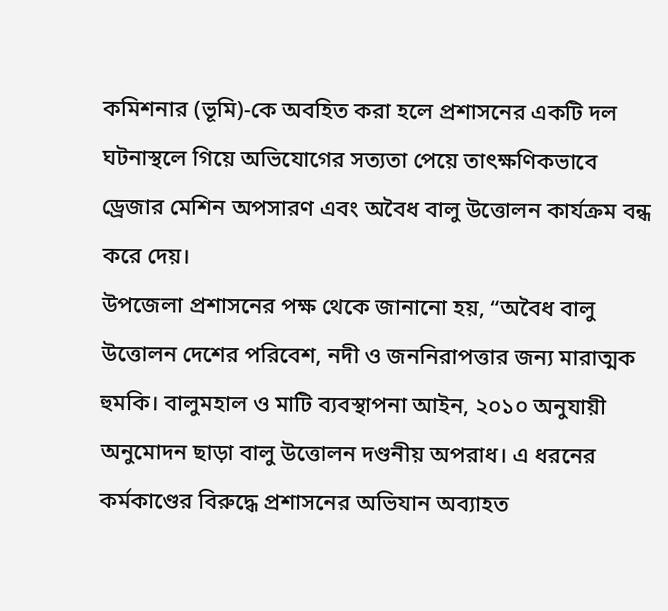কমিশনার (ভূমি)-কে অবহিত করা হলে প্রশাসনের একটি দল ঘটনাস্থলে গিয়ে অভিযোগের সত্যতা পেয়ে তাৎক্ষণিকভাবে ড্রেজার মেশিন অপসারণ এবং অবৈধ বালু উত্তোলন কার্যক্রম বন্ধ করে দেয়।
উপজেলা প্রশাসনের পক্ষ থেকে জানানো হয়, “অবৈধ বালু উত্তোলন দেশের পরিবেশ, নদী ও জননিরাপত্তার জন্য মারাত্মক হুমকি। বালুমহাল ও মাটি ব্যবস্থাপনা আইন, ২০১০ অনুযায়ী অনুমোদন ছাড়া বালু উত্তোলন দণ্ডনীয় অপরাধ। এ ধরনের কর্মকাণ্ডের বিরুদ্ধে প্রশাসনের অভিযান অব্যাহত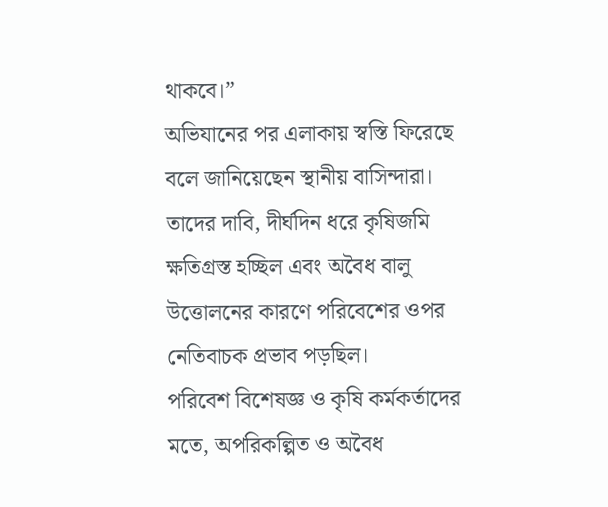থাকবে।”
অভিযানের পর এলাকায় স্বস্তি ফিরেছে বলে জানিয়েছেন স্থানীয় বাসিন্দারা। তাদের দাবি, দীর্ঘদিন ধরে কৃষিজমি ক্ষতিগ্রস্ত হচ্ছিল এবং অবৈধ বালু উত্তোলনের কারণে পরিবেশের ওপর নেতিবাচক প্রভাব পড়ছিল।
পরিবেশ বিশেষজ্ঞ ও কৃষি কর্মকর্তাদের মতে, অপরিকল্পিত ও অবৈধ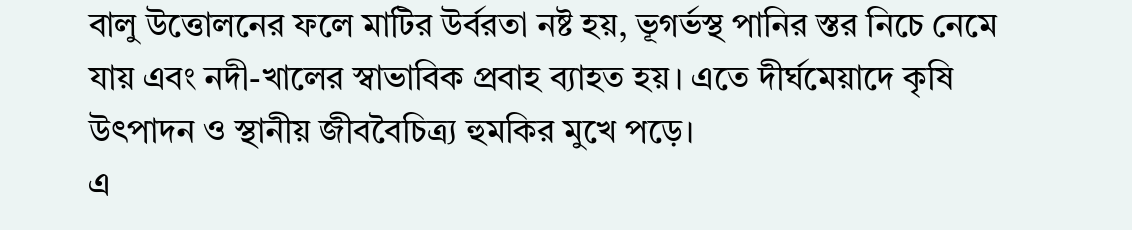বালু উত্তোলনের ফলে মাটির উর্বরতা নষ্ট হয়, ভূগর্ভস্থ পানির স্তর নিচে নেমে যায় এবং নদী-খালের স্বাভাবিক প্রবাহ ব্যাহত হয়। এতে দীর্ঘমেয়াদে কৃষি উৎপাদন ও স্থানীয় জীববৈচিত্র্য হুমকির মুখে পড়ে।
এ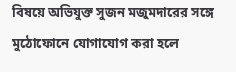বিষয়ে অভিযুক্ত সুজন মজুমদারের সঙ্গে মুঠোফোনে যোগাযোগ করা হলে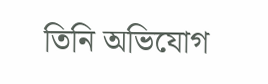তিনি অভিযোগ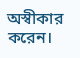অস্বীকার করেন।